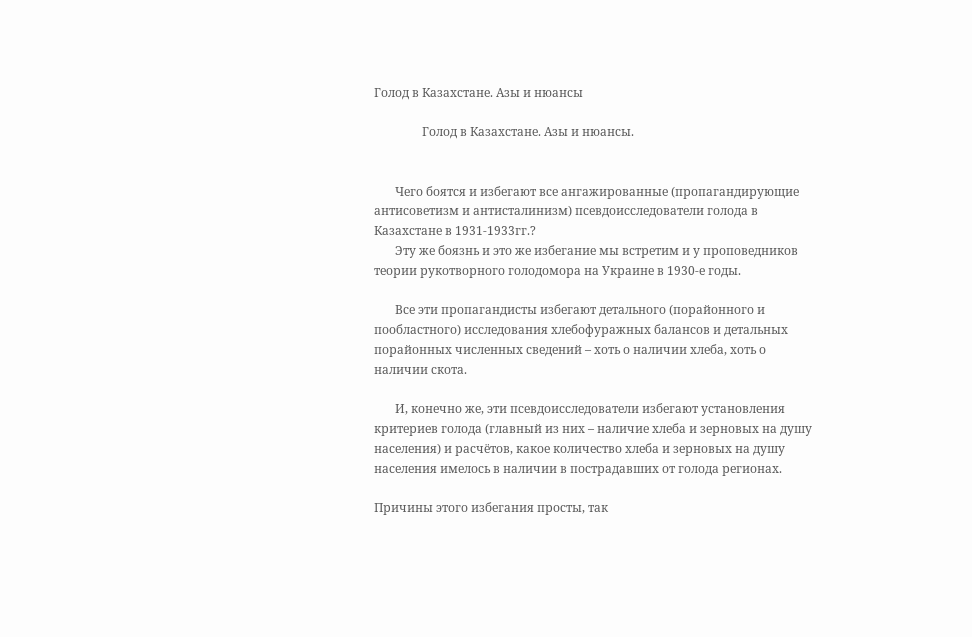Голод в Казахстане. Азы и нюансы

                Голод в Казахстане. Азы и нюансы.


       Чего боятся и избегают все ангажированные (пропагандирующие антисоветизм и антисталинизм) псевдоисследователи голода в Казахстане в 1931-1933гг.?
       Эту же боязнь и это же избегание мы встретим и у проповедников теории рукотворного голодомора на Украине в 1930-е годы.

       Все эти пропагандисты избегают детального (порайонного и пообластного) исследования хлебофуражных балансов и детальных порайонных численных сведений – хоть о наличии хлеба, хоть о наличии скота.

       И, конечно же, эти псевдоисследователи избегают установления критериев голода (главный из них – наличие хлеба и зерновых на душу населения) и расчётов, какое количество хлеба и зерновых на душу населения имелось в наличии в пострадавших от голода регионах.

Причины этого избегания просты, так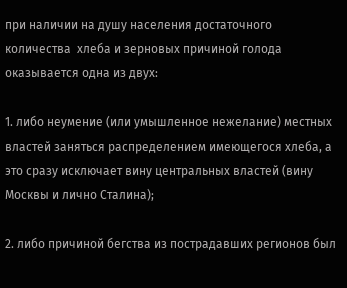при наличии на душу населения достаточного количества  хлеба и зерновых причиной голода оказывается одна из двух:

1. либо неумение (или умышленное нежелание) местных властей заняться распределением имеющегося хлеба, а это сразу исключает вину центральных властей (вину Москвы и лично Сталина);

2. либо причиной бегства из пострадавших регионов был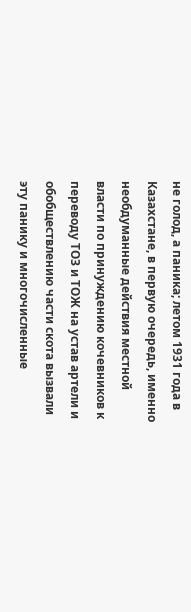не голод, а паника; летом 1931 года в Казахстане, в первую очередь, именно необдуманные действия местной власти по принуждению кочевников к переводу ТОЗ и ТОЖ на устав артели и обобществлению части скота вызвали эту панику и многочисленные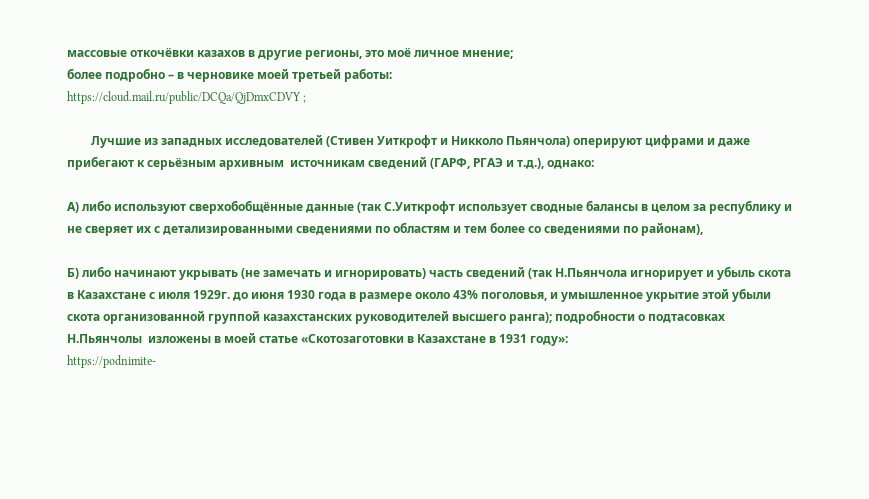массовые откочёвки казахов в другие регионы, это моё личное мнение;
более подробно – в черновике моей третьей работы:
https://cloud.mail.ru/public/DCQa/QjDmxCDVY ;

        Лучшие из западных исследователей (Стивен Уиткрофт и Никколо Пьянчола) оперируют цифрами и даже прибегают к серьёзным архивным  источникам сведений (ГАРФ, РГАЭ и т.д.), однако:

А) либо используют сверхобобщённые данные (так С.Уиткрофт использует сводные балансы в целом за республику и не сверяет их с детализированными сведениями по областям и тем более со сведениями по районам),

Б) либо начинают укрывать (не замечать и игнорировать) часть сведений (так Н.Пьянчола игнорирует и убыль скота в Казахстане с июля 1929г. до июня 1930 года в размере около 43% поголовья, и умышленное укрытие этой убыли скота организованной группой казахстанских руководителей высшего ранга); подробности о подтасовках Н.Пьянчолы  изложены в моей статье «Скотозаготовки в Казахстане в 1931 году»:
https://podnimite-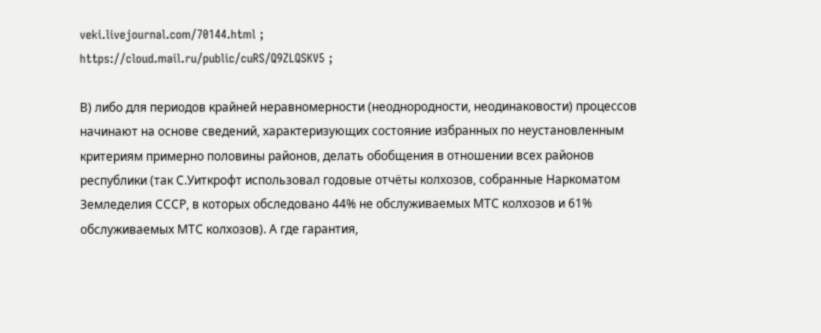veki.livejournal.com/70144.html ;
https://cloud.mail.ru/public/cuRS/Q9ZLQSKV5 ;

В) либо для периодов крайней неравномерности (неоднородности, неодинаковости) процессов начинают на основе сведений, характеризующих состояние избранных по неустановленным критериям примерно половины районов, делать обобщения в отношении всех районов республики (так С.Уиткрофт использовал годовые отчёты колхозов, собранные Наркоматом Земледелия СССР, в которых обследовано 44% не обслуживаемых МТС колхозов и 61% обслуживаемых МТС колхозов). А где гарантия,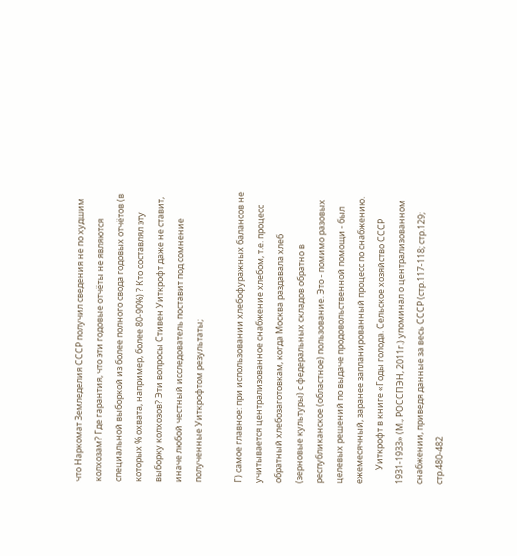что Наркомат Земледелия СССР получил сведения не по худшим колхозам? Где гарантия, что эти годовые отчёты не являются специальной выборкой из более полного свода годовых отчётов (в которых % охвата, например, более 80-90%) ? Кто составлял эту выборку колхозов? Эти вопросы Стивен Уиткрофт даже не ставит, иначе любой честный исследователь поставит под сомнение полученные Уиткрофтом результаты;

Г) самое главное: при использовании хлебофуражных балансов не учитывается централизованное снабжение хлебом, т.е. процесс обратный хлебозаготовкам, когда Москва раздавала хлеб (зерновые культуры) с федеральных складов обратно в республиканское (областное) пользование. Это - помимо разовых целевых решений по выдаче продовольственной помощи - был ежемесячный, заранее запланированный процесс по снабжению.
       Уиткрофт в книге «Годы голода. Сельское хозяйство СССР 1931-1933» (М., РОССПЭН, 2011г.) упоминал о централизованном снабжении, приведя данные за весь СССР (стр.117-118; стр.129; стр.480-482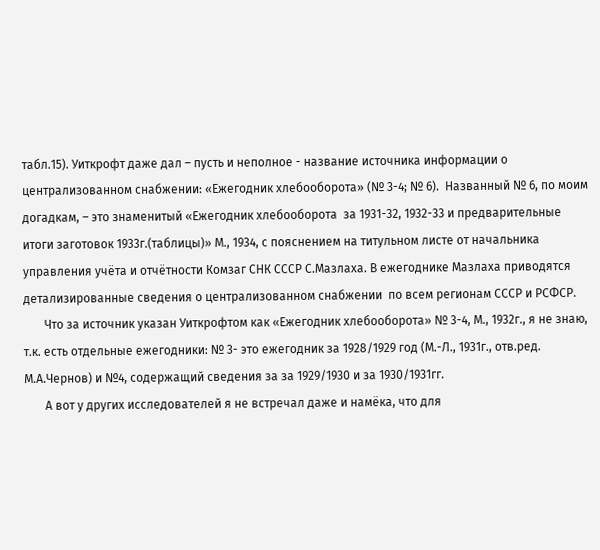табл.15). Уиткрофт даже дал – пусть и неполное - название источника информации о централизованном снабжении: «Ежегодник хлебооборота» (№ 3-4; № 6).  Названный № 6, по моим догадкам, – это знаменитый «Ежегодник хлебооборота  за 1931-32, 1932-33 и предварительные итоги заготовок 1933г.(таблицы)» М., 1934, с пояснением на титульном листе от начальника управления учёта и отчётности Комзаг СНК СССР С.Мазлаха. В ежегоднике Мазлаха приводятся детализированные сведения о централизованном снабжении  по всем регионам СССР и РСФСР.
       Что за источник указан Уиткрофтом как «Ежегодник хлебооборота» № 3-4, М., 1932г., я не знаю, т.к. есть отдельные ежегодники: № 3- это ежегодник за 1928/1929 год (М.-Л., 1931г., отв.ред. М.А.Чернов) и №4, содержащий сведения за за 1929/1930 и за 1930/1931гг.
       А вот у других исследователей я не встречал даже и намёка, что для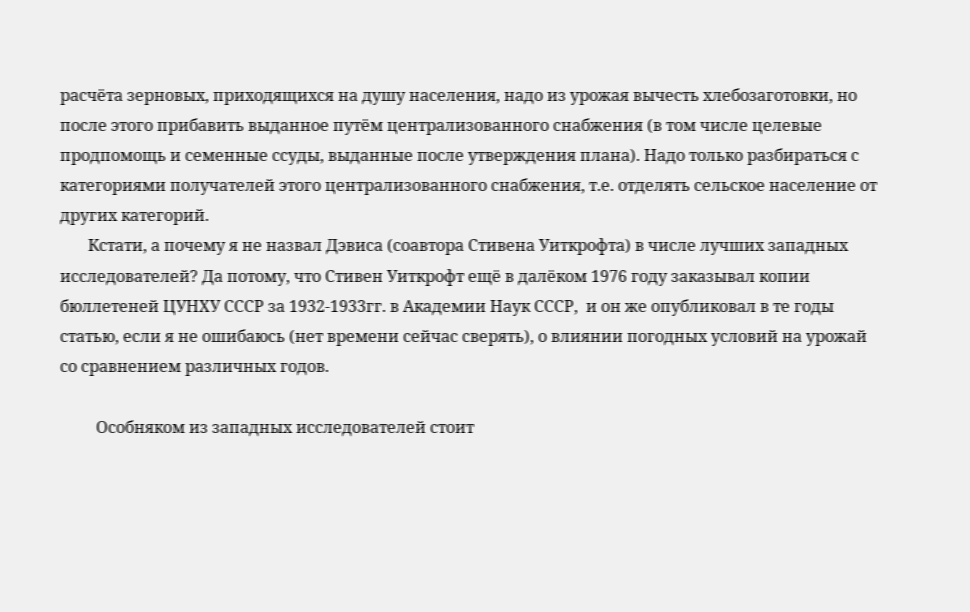расчёта зерновых, приходящихся на душу населения, надо из урожая вычесть хлебозаготовки, но после этого прибавить выданное путём централизованного снабжения (в том числе целевые продпомощь и семенные ссуды, выданные после утверждения плана). Надо только разбираться с категориями получателей этого централизованного снабжения, т.е. отделять сельское население от других категорий.
       Кстати, а почему я не назвал Дэвиса (соавтора Стивена Уиткрофта) в числе лучших западных исследователей? Да потому, что Стивен Уиткрофт ещё в далёком 1976 году заказывал копии бюллетеней ЦУНХУ СССР за 1932-1933гг. в Академии Наук СССР,  и он же опубликовал в те годы статью, если я не ошибаюсь (нет времени сейчас сверять), о влиянии погодных условий на урожай со сравнением различных годов.

         Особняком из западных исследователей стоит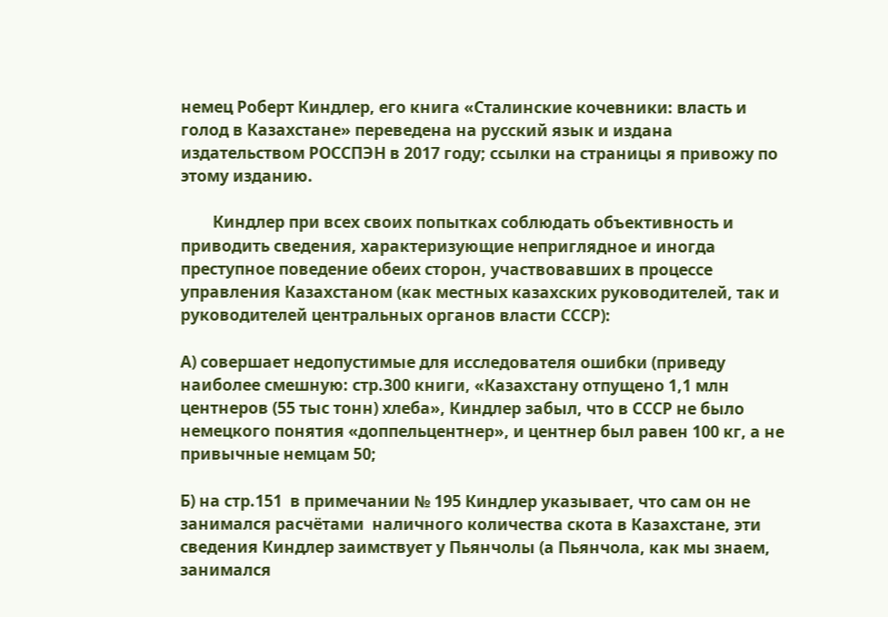немец Роберт Киндлер, его книга «Сталинские кочевники: власть и голод в Казахстане» переведена на русский язык и издана издательством РОССПЭН в 2017 году; ссылки на страницы я привожу по этому изданию.

        Киндлер при всех своих попытках соблюдать объективность и приводить сведения, характеризующие неприглядное и иногда преступное поведение обеих сторон, участвовавших в процессе управления Казахстаном (как местных казахских руководителей, так и руководителей центральных органов власти СССР):

А) совершает недопустимые для исследователя ошибки (приведу наиболее смешную: стр.300 книги, «Казахстану отпущено 1,1 млн центнеров (55 тыс тонн) хлеба», Киндлер забыл, что в СССР не было немецкого понятия «доппельцентнер», и центнер был равен 100 кг, а не привычные немцам 50;

Б) на стр.151  в примечании № 195 Киндлер указывает, что сам он не занимался расчётами  наличного количества скота в Казахстане, эти сведения Киндлер заимствует у Пьянчолы (а Пьянчола, как мы знаем, занимался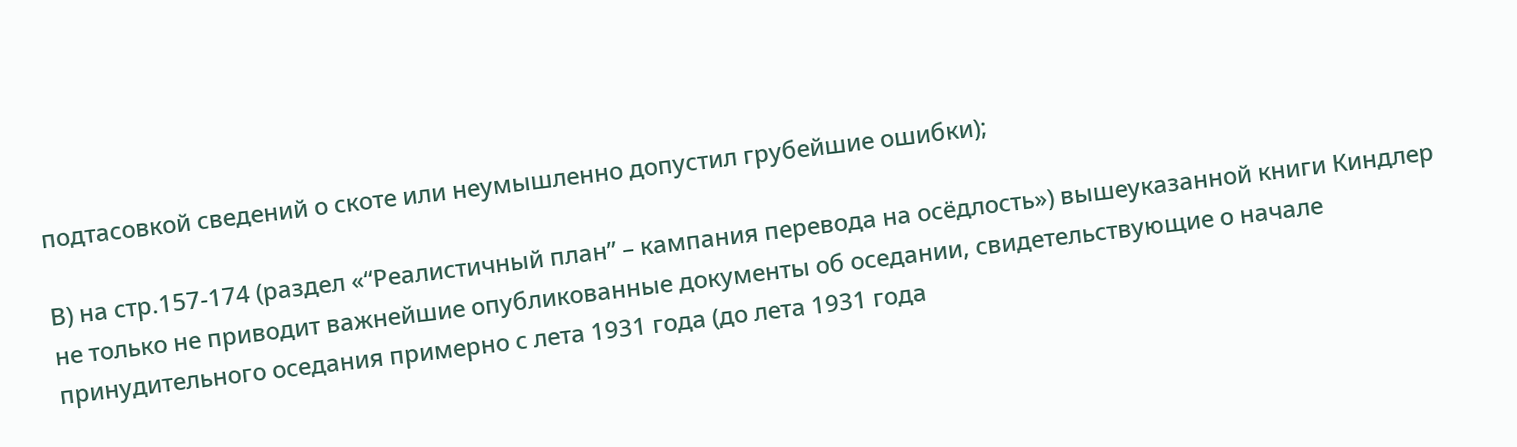подтасовкой сведений о скоте или неумышленно допустил грубейшие ошибки);

В) на стр.157-174 (раздел «“Реалистичный план” – кампания перевода на осёдлость») вышеуказанной книги Киндлер не только не приводит важнейшие опубликованные документы об оседании, свидетельствующие о начале принудительного оседания примерно с лета 1931 года (до лета 1931 года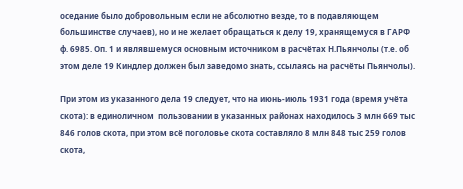оседание было добровольным если не абсолютно везде, то в подавляющем большинстве случаев), но и не желает обращаться к делу 19, хранящемуся в ГАРФ ф. 6985. Оп. 1 и являвшемуся основным источником в расчётах Н.Пьянчолы (т.е. об этом деле 19 Киндлер должен был заведомо знать, ссылаясь на расчёты Пьянчолы).

При этом из указанного дела 19 следует, что на июнь-июль 1931 года (время учёта скота): в единоличном  пользовании в указанных районах находилось 3 млн 669 тыс 846 голов скота, при этом всё поголовье скота составляло 8 млн 848 тыс 259 голов скота,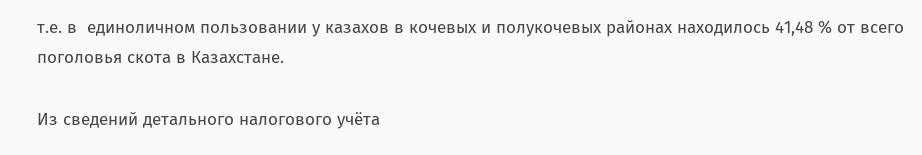т.е. в  единоличном пользовании у казахов в кочевых и полукочевых районах находилось 41,48 % от всего поголовья скота в Казахстане.

Из сведений детального налогового учёта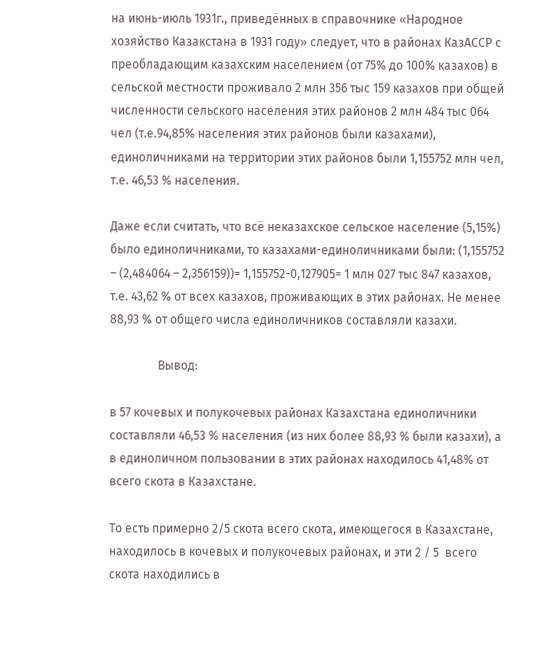на июнь-июль 1931г., приведённых в справочнике «Народное хозяйство Казакстана в 1931 году» следует, что в районах КазАССР с преобладающим казахским населением (от 75% до 100% казахов) в сельской местности проживало 2 млн 356 тыс 159 казахов при общей численности сельского населения этих районов 2 млн 484 тыс 064 чел (т.е.94,85% населения этих районов были казахами), единоличниками на территории этих районов были 1,155752 млн чел, т.е. 46,53 % населения.

Даже если считать, что всё неказахское сельское население (5,15%) было единоличниками, то казахами-единоличниками были: (1,155752 – (2,484064 – 2,356159))= 1,155752-0,127905= 1 млн 027 тыс 847 казахов, т.е. 43,62 % от всех казахов, проживающих в этих районах. Не менее 88,93 % от общего числа единоличников составляли казахи.

                Вывод:

в 57 кочевых и полукочевых районах Казахстана единоличники составляли 46,53 % населения (из них более 88,93 % были казахи), а в единоличном пользовании в этих районах находилось 41,48% от всего скота в Казахстане.

То есть примерно 2/5 скота всего скота, имеющегося в Казахстане, находилось в кочевых и полукочевых районах, и эти 2 / 5  всего скота находились в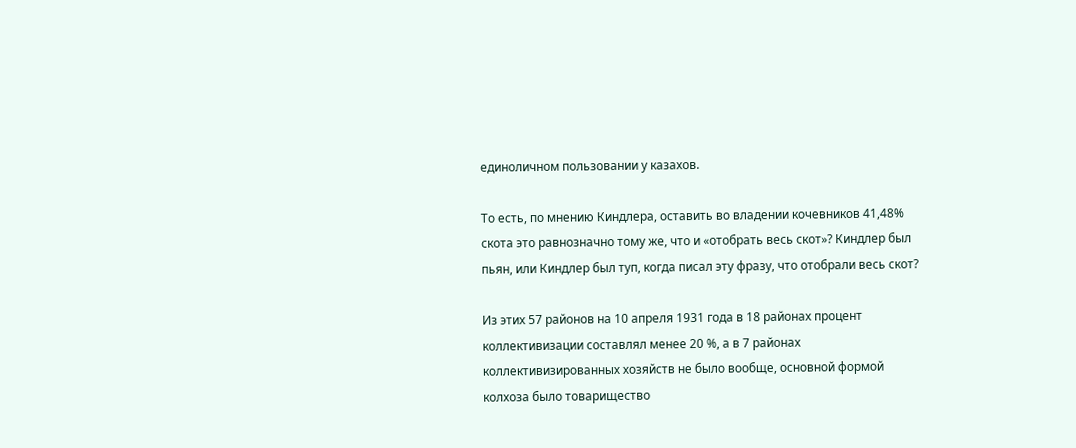единоличном пользовании у казахов.

То есть, по мнению Киндлера, оставить во владении кочевников 41,48% скота это равнозначно тому же, что и «отобрать весь скот»? Киндлер был пьян, или Киндлер был туп, когда писал эту фразу, что отобрали весь скот?

Из этих 57 районов на 10 апреля 1931 года в 18 районах процент коллективизации составлял менее 20 %, а в 7 районах коллективизированных хозяйств не было вообще, основной формой колхоза было товарищество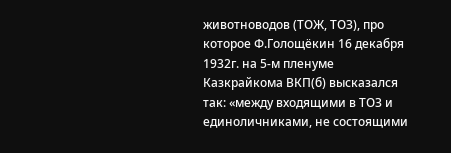животноводов (ТОЖ, ТОЗ), про которое Ф.Голощёкин 16 декабря 1932г. на 5-м пленуме Казкрайкома ВКП(б) высказался так: «между входящими в ТОЗ и единоличниками, не состоящими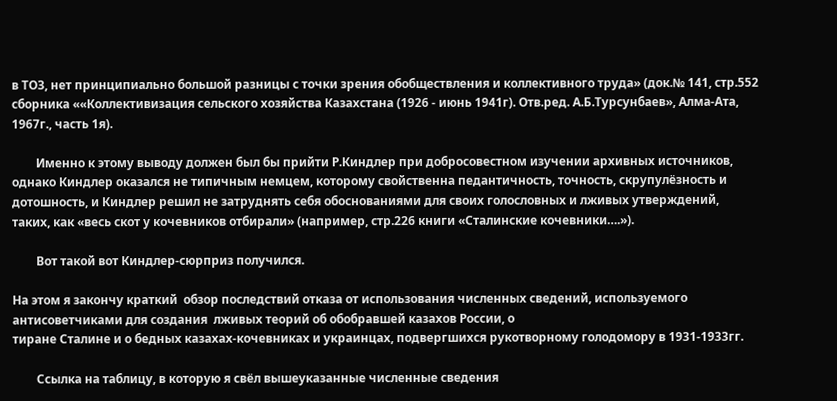в ТОЗ, нет принципиально большой разницы с точки зрения обобществления и коллективного труда» (док.№ 141, стр.552 сборника ««Коллективизация сельского хозяйства Казахстана (1926 - июнь 1941г). Отв.ред. А.Б.Турсунбаев», Алма-Ата, 1967г., часть 1я).

        Именно к этому выводу должен был бы прийти Р.Киндлер при добросовестном изучении архивных источников, однако Киндлер оказался не типичным немцем, которому свойственна педантичность, точность, скрупулёзность и дотошность, и Киндлер решил не затруднять себя обоснованиями для своих голословных и лживых утверждений, таких, как «весь скот у кочевников отбирали» (например, стр.226 книги «Сталинские кочевники….»).

        Вот такой вот Киндлер-сюрприз получился.

На этом я закончу краткий  обзор последствий отказа от использования численных сведений, используемого антисоветчиками для создания  лживых теорий об обобравшей казахов России, о
тиране Сталине и о бедных казахах-кочевниках и украинцах, подвергшихся рукотворному голодомору в 1931-1933гг.

        Ссылка на таблицу, в которую я свёл вышеуказанные численные сведения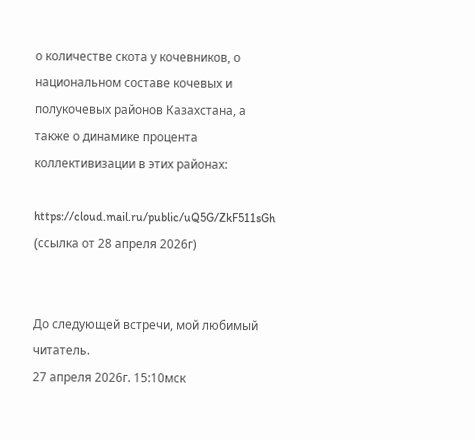о количестве скота у кочевников, о национальном составе кочевых и полукочевых районов Казахстана, а также о динамике процента коллективизации в этих районах:

https://cloud.mail.ru/public/uQ5G/ZkF511sGh   (cсылка от 28 апреля 2026г)


До следующей встречи, мой любимый читатель.
27 апреля 2026г. 15:10мск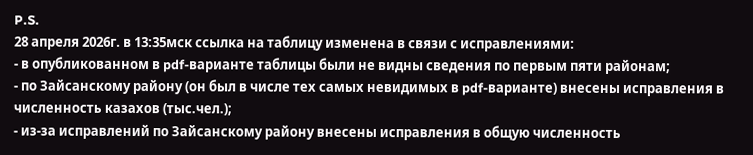P.S.
28 апреля 2026г. в 13:35мск ссылка на таблицу изменена в связи с исправлениями:
- в опубликованном в pdf-варианте таблицы были не видны сведения по первым пяти районам;
- по Зайсанскому району (он был в числе тех самых невидимых в pdf-варианте) внесены исправления в численность казахов (тыс.чел.);
- из-за исправлений по Зайсанскому району внесены исправления в общую численность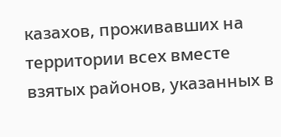казахов, проживавших на территории всех вместе взятых районов, указанных в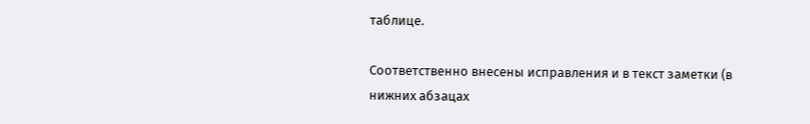таблице.

Соответственно внесены исправления и в текст заметки (в нижних абзацах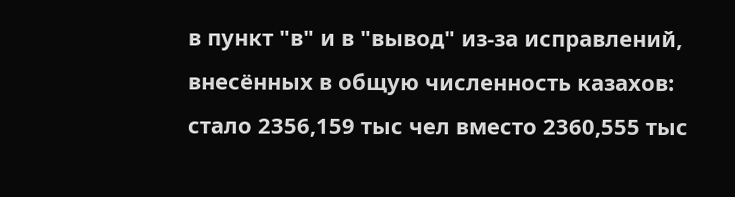в пункт "в" и в "вывод" из-за исправлений, внесённых в общую численность казахов: стало 2356,159 тыс чел вместо 2360,555 тыс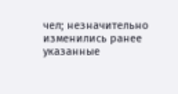чел; незначительно изменились ранее указанные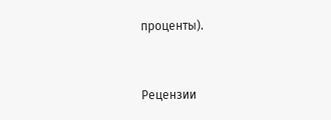проценты).


Рецензии